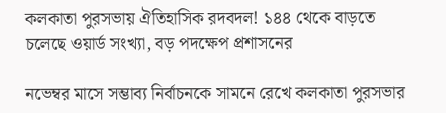কলকাতা পুরসভায় ঐতিহাসিক রদবদল! ১৪৪ থেকে বাড়তে চলেছে ওয়ার্ড সংখ্যা, বড় পদক্ষেপ প্রশাসনের

নভেম্বর মাসে সম্ভাব্য নির্বাচনকে সামনে রেখে কলকাতা পুরসভার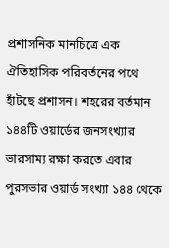প্রশাসনিক মানচিত্রে এক ঐতিহাসিক পরিবর্তনের পথে হাঁটছে প্রশাসন। শহরের বর্তমান ১৪৪টি ওয়ার্ডের জনসংখ্যার ভারসাম্য রক্ষা করতে এবার পুরসভার ওয়ার্ড সংখ্যা ১৪৪ থেকে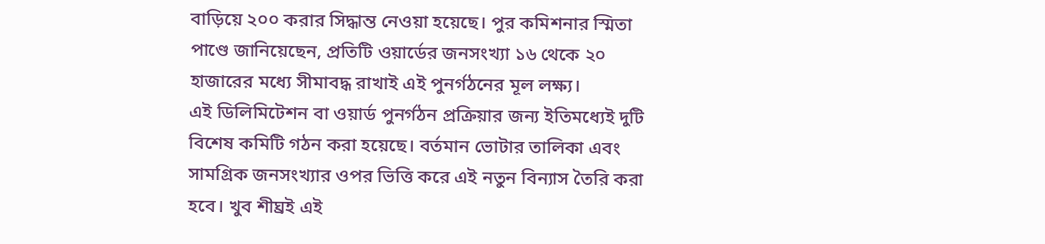বাড়িয়ে ২০০ করার সিদ্ধান্ত নেওয়া হয়েছে। পুর কমিশনার স্মিতা পাণ্ডে জানিয়েছেন, প্রতিটি ওয়ার্ডের জনসংখ্যা ১৬ থেকে ২০ হাজারের মধ্যে সীমাবদ্ধ রাখাই এই পুনর্গঠনের মূল লক্ষ্য।
এই ডিলিমিটেশন বা ওয়ার্ড পুনর্গঠন প্রক্রিয়ার জন্য ইতিমধ্যেই দুটি বিশেষ কমিটি গঠন করা হয়েছে। বর্তমান ভোটার তালিকা এবং সামগ্রিক জনসংখ্যার ওপর ভিত্তি করে এই নতুন বিন্যাস তৈরি করা হবে। খুব শীঘ্রই এই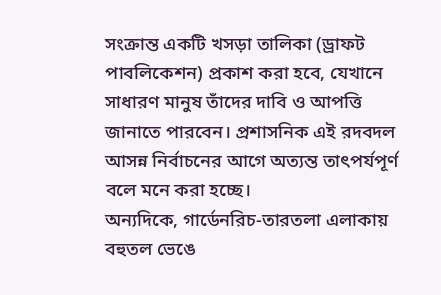সংক্রান্ত একটি খসড়া তালিকা (ড্রাফট পাবলিকেশন) প্রকাশ করা হবে, যেখানে সাধারণ মানুষ তাঁদের দাবি ও আপত্তি জানাতে পারবেন। প্রশাসনিক এই রদবদল আসন্ন নির্বাচনের আগে অত্যন্ত তাৎপর্যপূর্ণ বলে মনে করা হচ্ছে।
অন্যদিকে, গার্ডেনরিচ-তারতলা এলাকায় বহুতল ভেঙে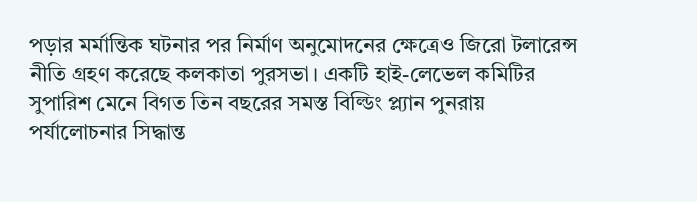পড়ার মর্মান্তিক ঘটনার পর নির্মাণ অনুমোদনের ক্ষেত্রেও জিরো টলারেন্স নীতি গ্রহণ করেছে কলকাতা পুরসভা। একটি হাই-লেভেল কমিটির সুপারিশ মেনে বিগত তিন বছরের সমস্ত বিল্ডিং প্ল্যান পুনরায় পর্যালোচনার সিদ্ধান্ত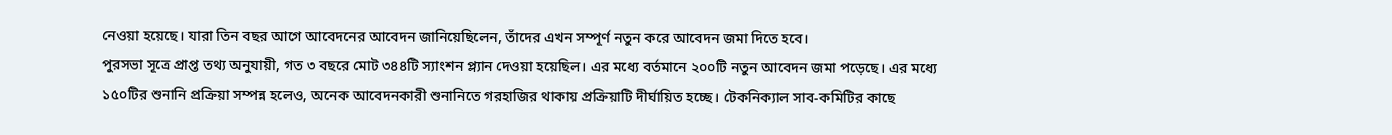নেওয়া হয়েছে। যারা তিন বছর আগে আবেদনের আবেদন জানিয়েছিলেন, তাঁদের এখন সম্পূর্ণ নতুন করে আবেদন জমা দিতে হবে।
পুরসভা সূত্রে প্রাপ্ত তথ্য অনুযায়ী, গত ৩ বছরে মোট ৩৪৪টি স্যাংশন প্ল্যান দেওয়া হয়েছিল। এর মধ্যে বর্তমানে ২০০টি নতুন আবেদন জমা পড়েছে। এর মধ্যে ১৫০টির শুনানি প্রক্রিয়া সম্পন্ন হলেও, অনেক আবেদনকারী শুনানিতে গরহাজির থাকায় প্রক্রিয়াটি দীর্ঘায়িত হচ্ছে। টেকনিক্যাল সাব-কমিটির কাছে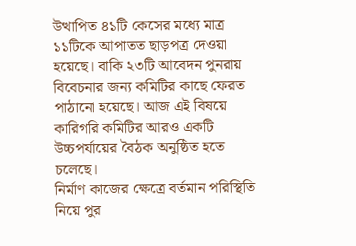উত্থাপিত ৪১টি কেসের মধ্যে মাত্র ১১টিকে আপাতত ছাড়পত্র দেওয়া হয়েছে। বাকি ২৩টি আবেদন পুনরায় বিবেচনার জন্য কমিটির কাছে ফেরত পাঠানো হয়েছে। আজ এই বিষয়ে কারিগরি কমিটির আরও একটি উচ্চপর্যায়ের বৈঠক অনুষ্ঠিত হতে চলেছে।
নির্মাণ কাজের ক্ষেত্রে বর্তমান পরিস্থিতি নিয়ে পুর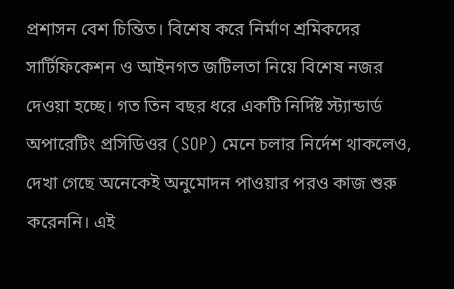প্রশাসন বেশ চিন্তিত। বিশেষ করে নির্মাণ শ্রমিকদের সার্টিফিকেশন ও আইনগত জটিলতা নিয়ে বিশেষ নজর দেওয়া হচ্ছে। গত তিন বছর ধরে একটি নির্দিষ্ট স্ট্যান্ডার্ড অপারেটিং প্রসিডিওর (SOP) মেনে চলার নির্দেশ থাকলেও, দেখা গেছে অনেকেই অনুমোদন পাওয়ার পরও কাজ শুরু করেননি। এই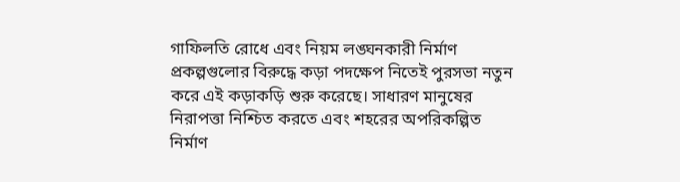গাফিলতি রোধে এবং নিয়ম লঙ্ঘনকারী নির্মাণ প্রকল্পগুলোর বিরুদ্ধে কড়া পদক্ষেপ নিতেই পুরসভা নতুন করে এই কড়াকড়ি শুরু করেছে। সাধারণ মানুষের নিরাপত্তা নিশ্চিত করতে এবং শহরের অপরিকল্পিত নির্মাণ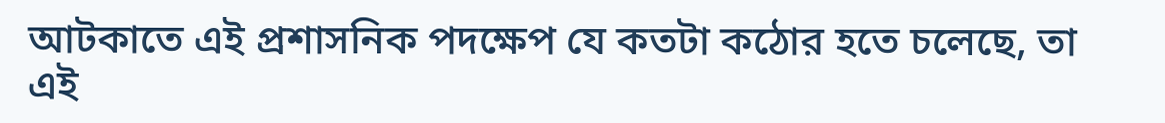আটকাতে এই প্রশাসনিক পদক্ষেপ যে কতটা কঠোর হতে চলেছে, তা এই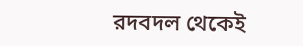রদবদল থেকেই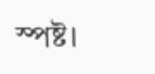স্পষ্ট।